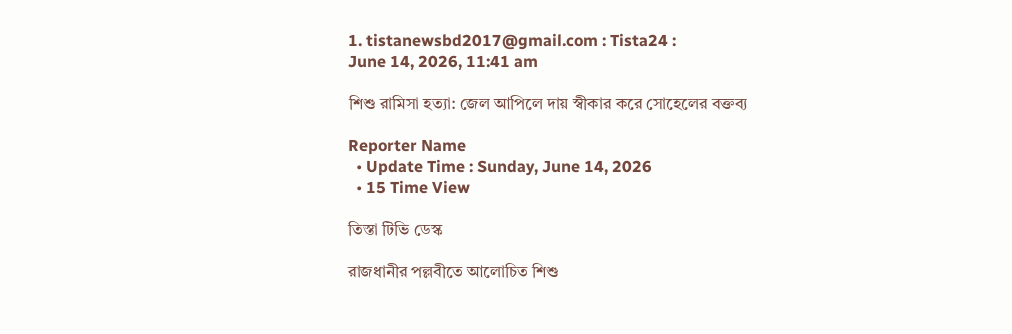1. tistanewsbd2017@gmail.com : Tista24 :
June 14, 2026, 11:41 am

শিশু রামিসা হত্যা: জেল আপিলে দায় স্বীকার করে সোহেলের বক্তব্য

Reporter Name
  • Update Time : Sunday, June 14, 2026
  • 15 Time View

তিস্তা টিভি ডেস্ক

রাজধানীর পল্লবীতে আলোচিত শিশু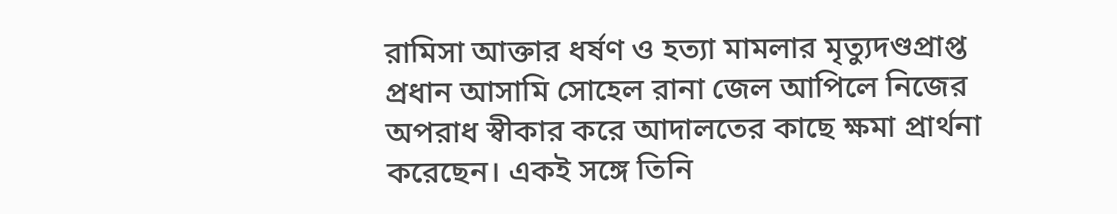রামিসা আক্তার ধর্ষণ ও হত্যা মামলার মৃত্যুদণ্ডপ্রাপ্ত প্রধান আসামি সোহেল রানা জেল আপিলে নিজের অপরাধ স্বীকার করে আদালতের কাছে ক্ষমা প্রার্থনা করেছেন। একই সঙ্গে তিনি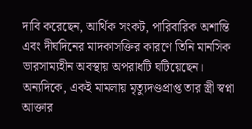দাবি করেছেন, আর্থিক সংকট, পারিবারিক অশান্তি এবং দীর্ঘদিনের মাদকাসক্তির কারণে তিনি মানসিক ভারসাম্যহীন অবস্থায় অপরাধটি ঘটিয়েছেন। অন্যদিকে, একই মামলায় মৃত্যুদণ্ডপ্রাপ্ত তার স্ত্রী স্বপ্না আক্তার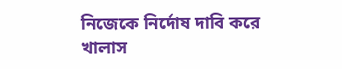নিজেকে নির্দোষ দাবি করে খালাস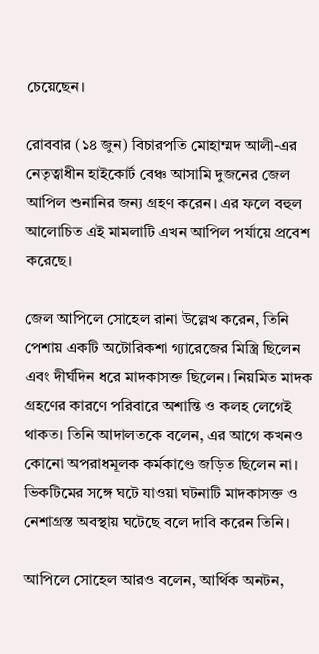চেয়েছেন।

রোববার (১৪ জুন) বিচারপতি মোহাম্মদ আলী-এর নেতৃত্বাধীন হাইকোর্ট বেঞ্চ আসামি দুজনের জেল আপিল শুনানির জন্য গ্রহণ করেন। এর ফলে বহুল আলোচিত এই মামলাটি এখন আপিল পর্যায়ে প্রবেশ করেছে।

জেল আপিলে সোহেল রানা উল্লেখ করেন, তিনি পেশায় একটি অটোরিকশা গ্যারেজের মিস্ত্রি ছিলেন এবং দীর্ঘদিন ধরে মাদকাসক্ত ছিলেন। নিয়মিত মাদক গ্রহণের কারণে পরিবারে অশান্তি ও কলহ লেগেই থাকত। তিনি আদালতকে বলেন, এর আগে কখনও কোনো অপরাধমূলক কর্মকাণ্ডে জড়িত ছিলেন না। ভিকটিমের সঙ্গে ঘটে যাওয়া ঘটনাটি মাদকাসক্ত ও নেশাগ্রস্ত অবস্থায় ঘটেছে বলে দাবি করেন তিনি।

আপিলে সোহেল আরও বলেন, আর্থিক অনটন,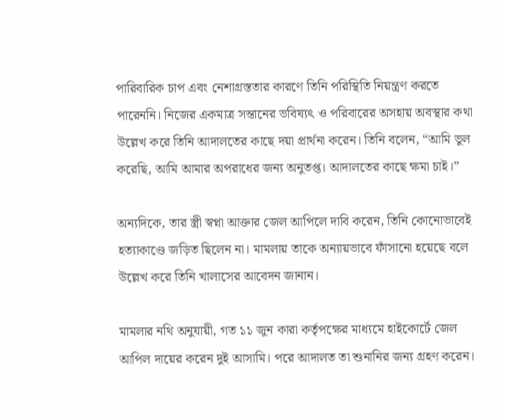পারিবারিক চাপ এবং নেশাগ্রস্ততার কারণে তিনি পরিস্থিতি নিয়ন্ত্রণ করতে পারেননি। নিজের একমাত্র সন্তানের ভবিষ্যৎ ও পরিবারের অসহায় অবস্থার কথা উল্লেখ করে তিনি আদালতের কাছে দয়া প্রার্থনা করেন। তিনি বলেন, “আমি ভুল করেছি, আমি আমার অপরাধের জন্য অনুতপ্ত। আদালতের কাছে ক্ষমা চাই।”

অন্যদিকে, তার স্ত্রী স্বপ্না আক্তার জেল আপিলে দাবি করেন, তিনি কোনোভাবেই হত্যাকাণ্ডে জড়িত ছিলেন না। মামলায় তাকে অন্যায়ভাবে ফাঁসানো হয়েছে বলে উল্লেখ করে তিনি খালাসের আবেদন জানান।

মামলার নথি অনুযায়ী, গত ১১ জুন কারা কর্তৃপক্ষের মাধ্যমে হাইকোর্টে জেল আপিল দায়ের করেন দুই আসামি। পরে আদালত তা শুনানির জন্য গ্রহণ করেন।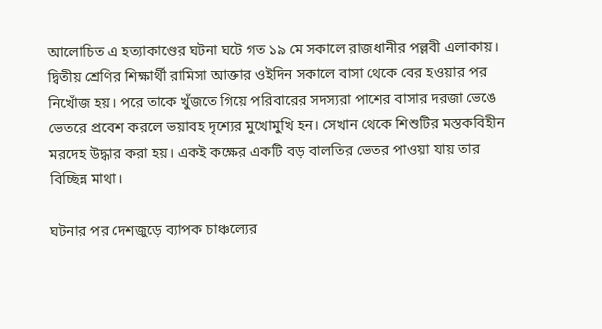আলোচিত এ হত্যাকাণ্ডের ঘটনা ঘটে গত ১৯ মে সকালে রাজধানীর পল্লবী এলাকায়। দ্বিতীয় শ্রেণির শিক্ষার্থী রামিসা আক্তার ওইদিন সকালে বাসা থেকে বের হওয়ার পর নিখোঁজ হয়। পরে তাকে খুঁজতে গিয়ে পরিবারের সদস্যরা পাশের বাসার দরজা ভেঙে ভেতরে প্রবেশ করলে ভয়াবহ দৃশ্যের মুখোমুখি হন। সেখান থেকে শিশুটির মস্তকবিহীন মরদেহ উদ্ধার করা হয়। একই কক্ষের একটি বড় বালতির ভেতর পাওয়া যায় তার বিচ্ছিন্ন মাথা।

ঘটনার পর দেশজুড়ে ব্যাপক চাঞ্চল্যের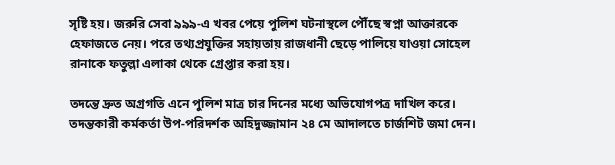সৃষ্টি হয়। জরুরি সেবা ৯৯৯-এ খবর পেয়ে পুলিশ ঘটনাস্থলে পৌঁছে স্বপ্না আক্তারকে হেফাজতে নেয়। পরে তথ্যপ্রযুক্তির সহায়তায় রাজধানী ছেড়ে পালিয়ে যাওয়া সোহেল রানাকে ফতুল্লা এলাকা থেকে গ্রেপ্তার করা হয়।

তদন্তে দ্রুত অগ্রগতি এনে পুলিশ মাত্র চার দিনের মধ্যে অভিযোগপত্র দাখিল করে। তদন্তকারী কর্মকর্তা উপ-পরিদর্শক অহিদুজ্জামান ২৪ মে আদালতে চার্জশিট জমা দেন।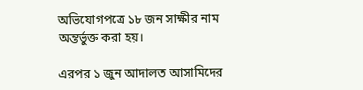অভিযোগপত্রে ১৮ জন সাক্ষীর নাম অন্তর্ভুক্ত করা হয়।

এরপর ১ জুন আদালত আসামিদের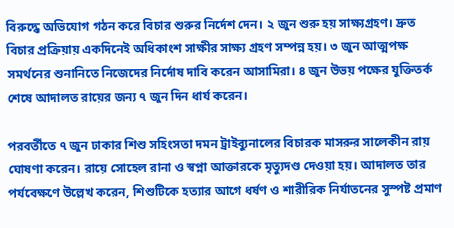বিরুদ্ধে অভিযোগ গঠন করে বিচার শুরুর নির্দেশ দেন। ২ জুন শুরু হয় সাক্ষ্যগ্রহণ। দ্রুত বিচার প্রক্রিয়ায় একদিনেই অধিকাংশ সাক্ষীর সাক্ষ্য গ্রহণ সম্পন্ন হয়। ৩ জুন আত্মপক্ষ সমর্থনের শুনানিতে নিজেদের নির্দোষ দাবি করেন আসামিরা। ৪ জুন উভয় পক্ষের যুক্তিতর্ক শেষে আদালত রায়ের জন্য ৭ জুন দিন ধার্য করেন।

পরবর্তীতে ৭ জুন ঢাকার শিশু সহিংসতা দমন ট্রাইব্যুনালের বিচারক মাসরুর সালেকীন রায় ঘোষণা করেন। রায়ে সোহেল রানা ও স্বপ্না আক্তারকে মৃত্যুদণ্ড দেওয়া হয়। আদালত তার পর্যবেক্ষণে উল্লেখ করেন, শিশুটিকে হত্যার আগে ধর্ষণ ও শারীরিক নির্যাতনের সুস্পষ্ট প্রমাণ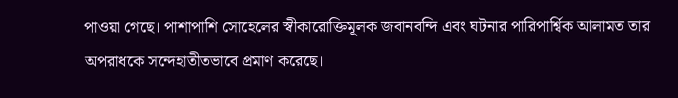পাওয়া গেছে। পাশাপাশি সোহেলের স্বীকারোক্তিমূলক জবানবন্দি এবং ঘটনার পারিপার্শ্বিক আলামত তার অপরাধকে সন্দেহাতীতভাবে প্রমাণ করেছে।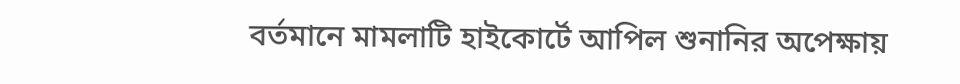বর্তমানে মামলাটি হাইকোর্টে আপিল শুনানির অপেক্ষায়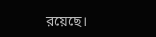রয়েছে।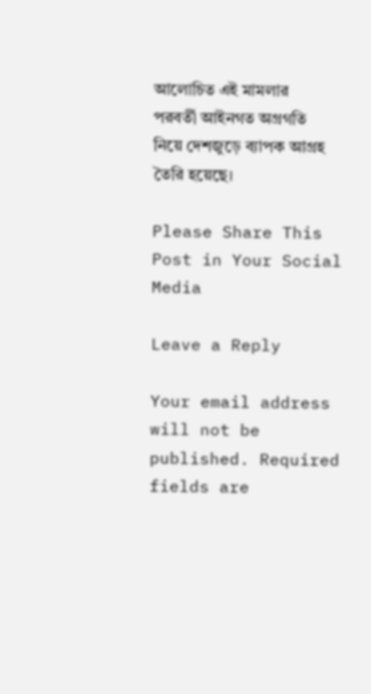আলোচিত এই মামলার পরবর্তী আইনগত অগ্রগতি নিয়ে দেশজুড়ে ব্যাপক আগ্রহ তৈরি হয়েছে।

Please Share This Post in Your Social Media

Leave a Reply

Your email address will not be published. Required fields are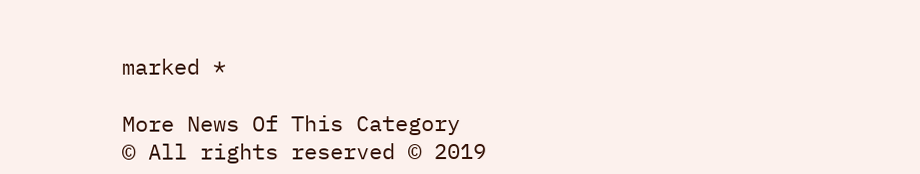marked *

More News Of This Category
© All rights reserved © 2019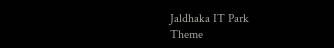Jaldhaka IT Park
Theme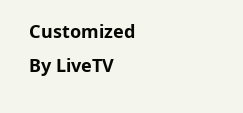Customized By LiveTV